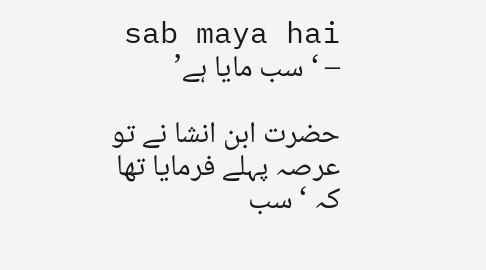sab maya hai – ‘سب مایا ہے’

حضرت ابن انشا نے تو عرصہ پہلے فرمایا تھا کہ ‘سب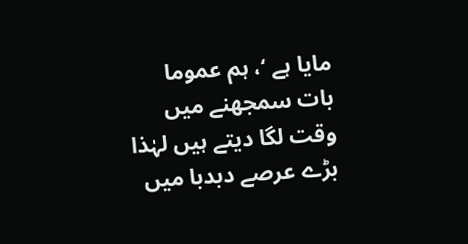مایا ہے ‘، ہم عموما بات سمجھنے میں وقت لگا دیتے ہیں لہٰذا بڑے عرصے دبدبا میں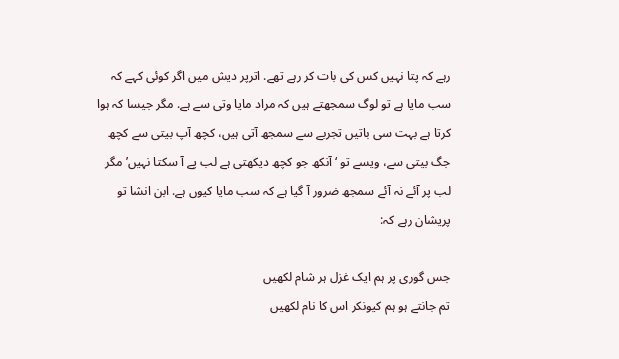رہے کہ پتا نہیں کس کی بات کر رہے تھے. اترپر دیش میں اگر کوئی کہے کہ سب مایا ہے تو لوگ سمجھتے ہیں کہ مراد مایا وتی سے ہے. مگر جیسا کہ ہوا کرتا ہے بہت سی باتیں تجربے سے سمجھ آتی ہیں، کچھ آپ بیتی سے کچھ جگ بیتی سے، ویسے تو ‘آنکھ جو کچھ دیکھتی ہے لب پے آ سکتا نہیں’ مگر لب پر آئے نہ آئے سمجھ ضرور آ گیا ہے کہ سب مایا کیوں ہے. ابن انشا تو پریشان رہے کہ:

جس گوری پر ہم ایک غزل ہر شام لکھیں
تم جانتے ہو ہم کیونکر اس کا نام لکھیں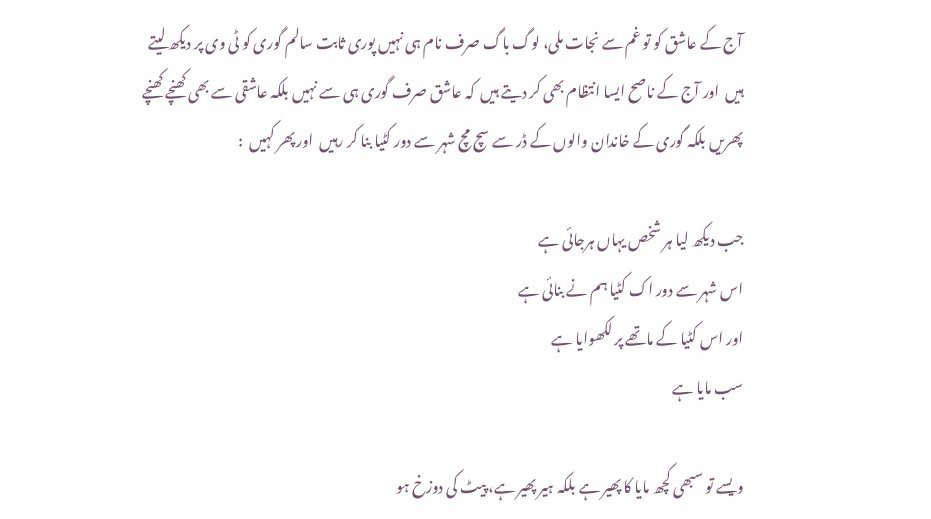آج کے عاشق کو تو غم سے نجات ملی، لوگ باگ صرف نام ہی نہیں پوری ثابت سالم گوری کو ٹی وی پر دیکھ لیتے ہیں  اور آج کے ناصح ایسا انتظام بھی کر دیتے ہیں  کہ عاشق صرف گوری ہی سے نہیں بلکہ عاشقی سے بھی کھنچے کھنچے پھریں بلکہ گوری کے خاندان والوں کے ڈر سے سچ مچ شہر سے دور کٹیا بنا کر رہیں  اور پھر کہیں  :

جب دیکھ لیا ہر شخص یہاں ہرجائی ہے
اس شہر سے دور اک کٹیا ہم نے بنائی ہے
اور اس کٹیا کے ماتھے پر لکھوایا ہے
سب مایا ہے

ویسے تو سبھی کچھ مایا کا پھیر ہے بلکہ ہیر پھیر ہے، پیٹ کی دوزخ ہو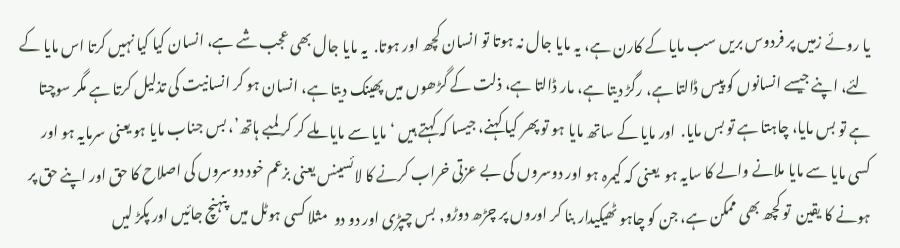یا روئے زمیں پر فردوس بریں سب مایا کے کارن ہے، یہ مایا جال نہ ہوتا تو انسان کچھ اور ہوتا.  یہ مایا جال بھی عجب شے ہے، انسان کیا کیا نہیں کرتا اس مایا کے لئے، اپنے جیسے انسانوں کو پیس ڈالتا ہے، رگڑ دیتا ہے، مار ڈالتا ہے، ذلت کے گڑھوں میں پھینک دیتا ہے، انسان ہو کر انسانیت کی تذلیل کرتا ہے مگر سوچتا ہے تو بس مایا، چاہتا ہے تو بس مایا.  اور مایا کے ساتھ مایا ہو تو پھر کیا کہنے، جیسا کہ کہتے ہیں ‘مایا سے مایا ملے کر کر لمبے ہاتھ’، بس جناب مایا ہو یعنی سرمایہ ہو اور کسی مایا سے مایا ملانے والے کا سایہ ہو  یعنی کہ کیمرہ ہو اور دوسروں کی بے عزتی خراب کرنے کا لائسینس یعنی بزعم خود دوسروں کی اصلاح کا حق اور اپنے حق پر ہونے کا یقین  تو کچھ بھی ممکن ہے، جن کو چاہو ٹھیکیدار بنا کر اوروں پر چڑھ دوڑو, بس چپڑی اور دو دو  مثلا کسی ہوٹل میں پنہنچ جائیں اور پکڑ لیں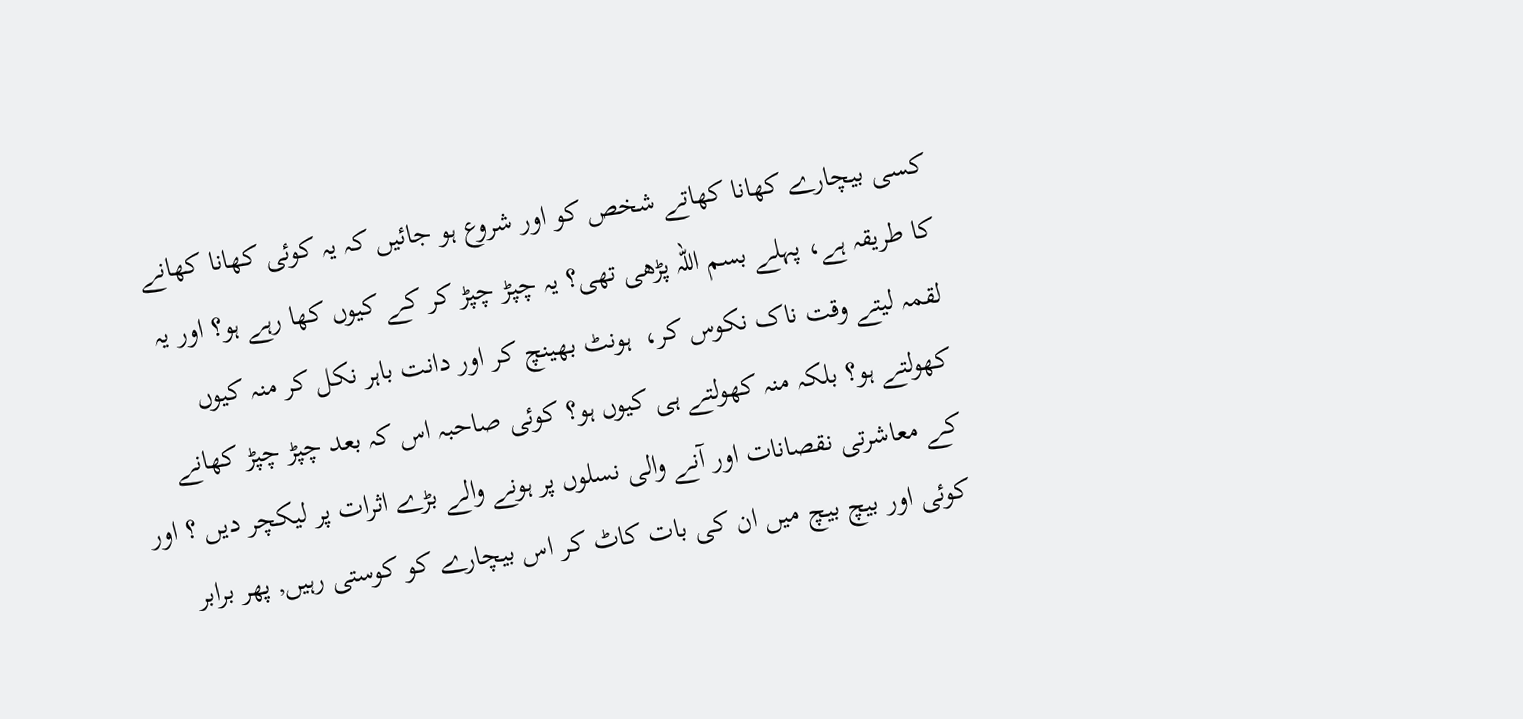کسی بیچارے کھانا کھاتے شخص کو اور شروع ہو جائیں کہ یہ کوئی کھانا کھانے کا طریقہ ہے، پہلے بسم اللہ پڑھی تھی؟ یہ چپڑ چپڑ کر کے کیوں کھا رہے ہو؟ اور یہ لقمہ لیتے وقت ناک نکوس کر،  ہونٹ بھینچ کر اور دانت باہر نکل کر منہ کیوں کھولتے ہو؟ بلکہ منہ کھولتے ہی کیوں ہو؟ کوئی صاحبہ اس کہ بعد چپڑ چپڑ کھانے کے معاشرتی نقصانات اور آنے والی نسلوں پر ہونے والے بڑے اثرات پر لیکچر دیں ؟ اور کوئی اور بیچ بیچ میں ان کی بات کاٹ کر اس بیچارے کو کوستی رہیں, پھر برابر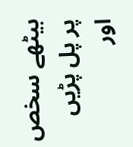بیٹھے سخص پر پل پڑیں اور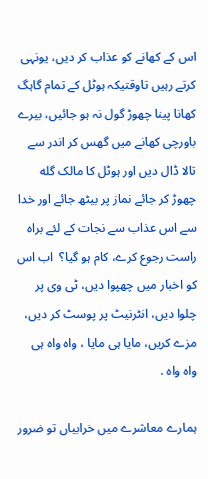اس کے کھانے کو عذاب کر دیں، یونہی کرتے رہیں تاوقتیکہ ہوٹل کے تمام گاہگ کھانا پینا چھوڑ گول نہ ہو جائیں، بیرے باورچی کھانے میں گھس کر اندر سے تالا ڈال دیں اور ہوٹل کا مالک گله چھوڑ کر جائے نماز پر بیٹھ جائے اور خدا سے اس عذاب سے نجات کے لئے براہ راست رجوع کرے، کام ہو گیا؟  اب اس کو اخبار میں چھپوا دیں، ٹی وی پر چلوا دیں، انٹرنیٹ پر پوسٹ کر دیں، مزے کریں، مایا ہی مایا ، واہ واہ ہی  واہ واہ .

ہمارے معاشرے میں خرابیاں تو ضرور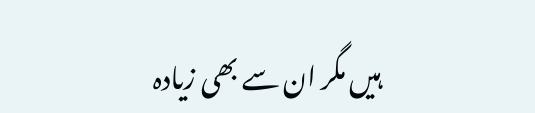ہیں مگر ان سے بھی زیادہ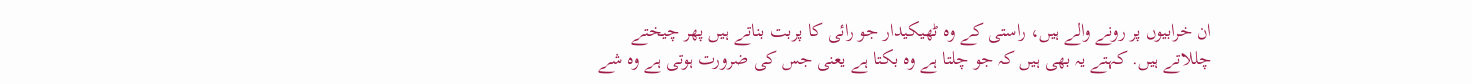ان خرابیوں پر رونے والے ہیں، راستی کے وہ ٹھیکیدار جو رائی کا پربت بناتے ہیں پھر چیختے چللاتے ہیں. کہتے یہ بھی ہیں کہ جو چلتا ہے وہ بکتا ہے یعنی جس کی ضرورت ہوتی ہے وہ شے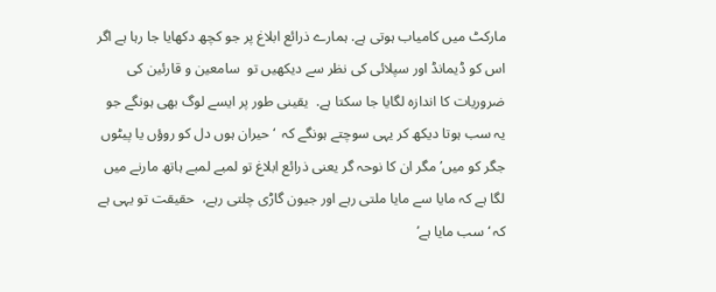مارکٹ میں کامیاب ہوتی ہے. ہمارے ذرائع ابلاغ پر جو کچھ دکھایا جا رہا ہے اگر اس کو ڈیمانڈ اور سپلائی کی نظر سے دیکھیں تو  سامعین و قارئین کی ضروریات کا اندازہ لگایا جا سکتا ہے.  یقینی طور پر ایسے لوگ بھی ہونگے جو یہ سب ہوتا دیکھ کر یہی سوچتے ہونگے کہ  ‘حیران ہوں دل کو روؤں یا پیٹوں جگر کو میں’ مگر ان کا نوحہ گر یعنی ذرائع ابلاغ تو لمبے لمبے ہاتھ مارنے میں لگا ہے کہ مایا سے مایا ملتی رہے اور جیون گاڑی چلتی رہے،  حقیقت تو یہی ہے کہ ‘سب مایا ہے’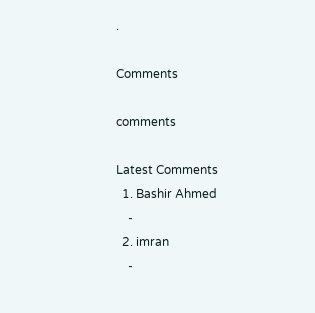.

Comments

comments

Latest Comments
  1. Bashir Ahmed
    -
  2. imran
    -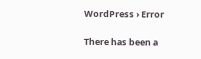WordPress › Error

There has been a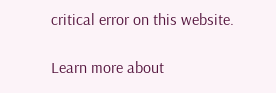critical error on this website.

Learn more about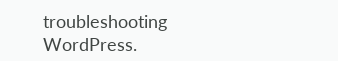troubleshooting WordPress.